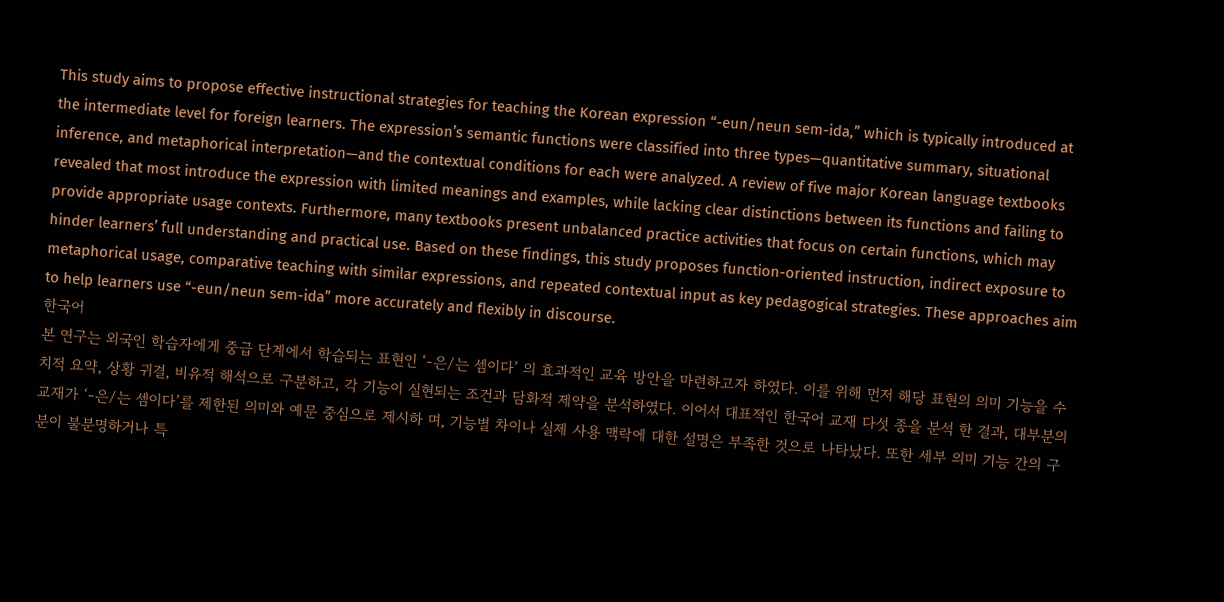This study aims to propose effective instructional strategies for teaching the Korean expression “-eun/neun sem-ida,” which is typically introduced at the intermediate level for foreign learners. The expression’s semantic functions were classified into three types—quantitative summary, situational inference, and metaphorical interpretation—and the contextual conditions for each were analyzed. A review of five major Korean language textbooks revealed that most introduce the expression with limited meanings and examples, while lacking clear distinctions between its functions and failing to provide appropriate usage contexts. Furthermore, many textbooks present unbalanced practice activities that focus on certain functions, which may hinder learners’ full understanding and practical use. Based on these findings, this study proposes function-oriented instruction, indirect exposure to metaphorical usage, comparative teaching with similar expressions, and repeated contextual input as key pedagogical strategies. These approaches aim to help learners use “-eun/neun sem-ida” more accurately and flexibly in discourse.
한국어
본 연구는 외국인 학습자에게 중급 단계에서 학습되는 표현인 ‘-은/는 셈이다’ 의 효과적인 교육 방안을 마련하고자 하였다. 이를 위해 먼저 해당 표현의 의미 기능을 수치적 요약, 상황 귀결, 비유적 해석으로 구분하고, 각 기능이 실현되는 조건과 담화적 제약을 분석하였다. 이어서 대표적인 한국어 교재 다섯 종을 분석 한 결과, 대부분의 교재가 ‘-은/는 셈이다’를 제한된 의미와 예문 중심으로 제시하 며, 기능별 차이나 실제 사용 맥락에 대한 설명은 부족한 것으로 나타났다. 또한 세부 의미 기능 간의 구분이 불분명하거나 특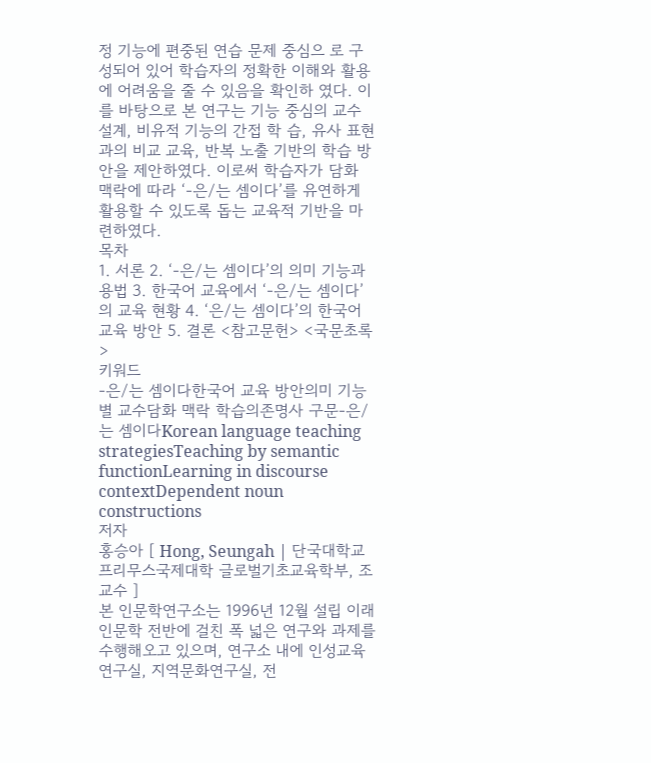정 기능에 편중된 연습 문제 중심으 로 구성되어 있어 학습자의 정확한 이해와 활용에 어려움을 줄 수 있음을 확인하 였다. 이를 바탕으로 본 연구는 기능 중심의 교수 설계, 비유적 기능의 간접 학 습, 유사 표현과의 비교 교육, 반복 노출 기반의 학습 방안을 제안하였다. 이로써 학습자가 담화 맥락에 따라 ‘-은/는 셈이다’를 유연하게 활용할 수 있도록 돕는 교육적 기반을 마련하였다.
목차
1. 서론 2. ‘-은/는 셈이다’의 의미 기능과 용법 3. 한국어 교육에서 ‘-은/는 셈이다’의 교육 현황 4. ‘은/는 셈이다’의 한국어 교육 방안 5. 결론 <참고문헌> <국문초록>
키워드
-은/는 셈이다한국어 교육 방안의미 기능별 교수담화 맥락 학습의존명사 구문-은/는 셈이다Korean language teaching strategiesTeaching by semantic functionLearning in discourse contextDependent noun constructions
저자
홍승아 [ Hong, Seungah | 단국대학교 프리무스국제대학 글로벌기초교육학부, 조교수 ]
본 인문학연구소는 1996년 12월 설립 이래 인문학 전반에 걸친 폭 넓은 연구와 과제를 수행해오고 있으며, 연구소 내에 인성교육연구실, 지역문화연구실, 전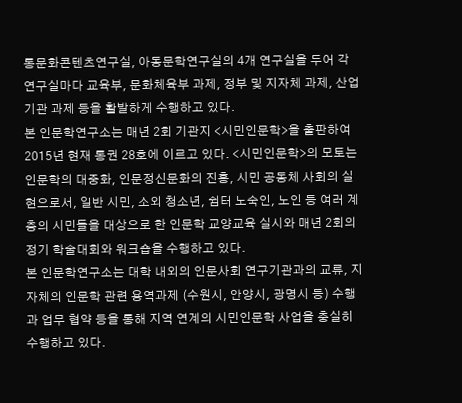통문화콘텐츠연구실, 아동문학연구실의 4개 연구실을 두어 각 연구실마다 교육부, 문화체육부 과제, 정부 및 지자체 과제, 산업기관 과제 등을 활발하게 수행하고 있다.
본 인문학연구소는 매년 2회 기관지 <시민인문학>을 출판하여 2015년 현재 통권 28호에 이르고 있다. <시민인문학>의 모토는 인문학의 대중화, 인문정신문화의 진흥, 시민 공동체 사회의 실현으로서, 일반 시민, 소외 청소년, 쉼터 노숙인, 노인 등 여러 계층의 시민들을 대상으로 한 인문학 교양교육 실시와 매년 2회의 정기 학술대회와 워크숍을 수행하고 있다.
본 인문학연구소는 대학 내외의 인문사회 연구기관과의 교류, 지자체의 인문학 관련 용역과제 (수원시, 안양시, 광명시 등) 수행과 업무 협약 등을 통해 지역 연계의 시민인문학 사업을 충실히 수행하고 있다.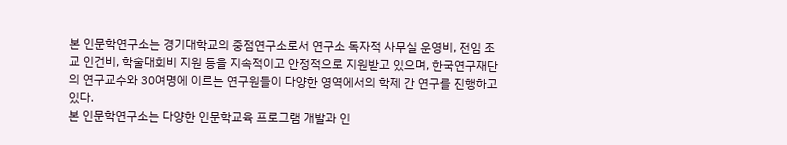본 인문학연구소는 경기대학교의 중점연구소로서 연구소 독자적 사무실 운영비, 전임 조교 인건비, 학술대회비 지원 등을 지속적이고 안정적으로 지원받고 있으며, 한국연구재단의 연구교수와 30여명에 이르는 연구원들이 다양한 영역에서의 학제 간 연구를 진행하고 있다.
본 인문학연구소는 다양한 인문학교육 프로그램 개발과 인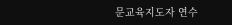문교육지도자 연수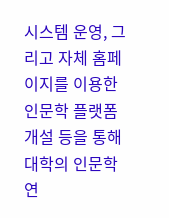시스템 운영, 그리고 자체 홈페이지를 이용한 인문학 플랫폼 개설 등을 통해 대학의 인문학 연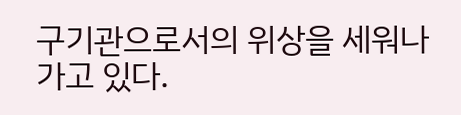구기관으로서의 위상을 세워나가고 있다.